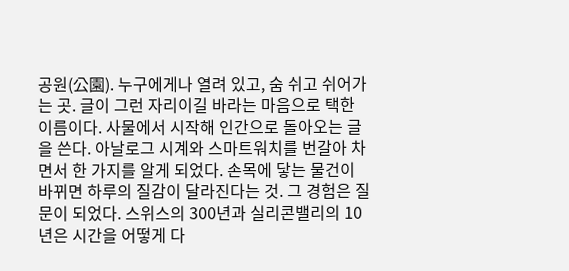공원(公園). 누구에게나 열려 있고, 숨 쉬고 쉬어가는 곳. 글이 그런 자리이길 바라는 마음으로 택한 이름이다. 사물에서 시작해 인간으로 돌아오는 글을 쓴다. 아날로그 시계와 스마트워치를 번갈아 차면서 한 가지를 알게 되었다. 손목에 닿는 물건이 바뀌면 하루의 질감이 달라진다는 것. 그 경험은 질문이 되었다. 스위스의 300년과 실리콘밸리의 10년은 시간을 어떻게 다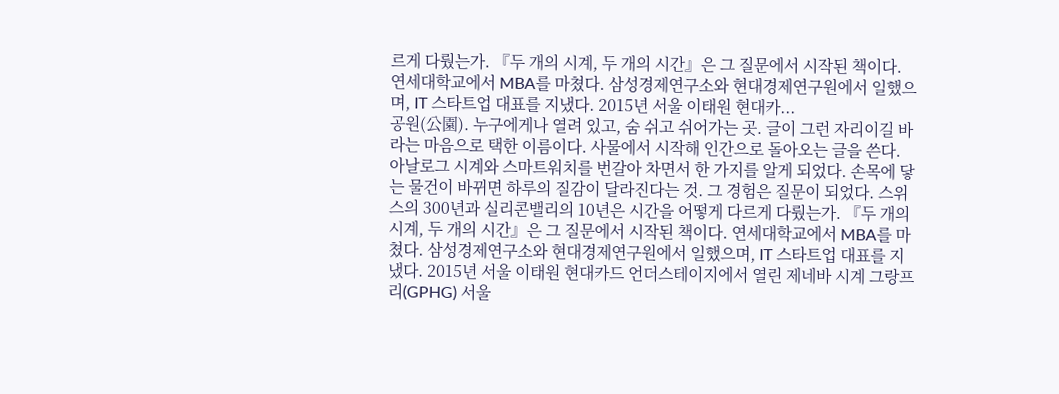르게 다뤘는가. 『두 개의 시계, 두 개의 시간』은 그 질문에서 시작된 책이다. 연세대학교에서 MBA를 마쳤다. 삼성경제연구소와 현대경제연구원에서 일했으며, IT 스타트업 대표를 지냈다. 2015년 서울 이태원 현대카...
공원(公園). 누구에게나 열려 있고, 숨 쉬고 쉬어가는 곳. 글이 그런 자리이길 바라는 마음으로 택한 이름이다. 사물에서 시작해 인간으로 돌아오는 글을 쓴다. 아날로그 시계와 스마트워치를 번갈아 차면서 한 가지를 알게 되었다. 손목에 닿는 물건이 바뀌면 하루의 질감이 달라진다는 것. 그 경험은 질문이 되었다. 스위스의 300년과 실리콘밸리의 10년은 시간을 어떻게 다르게 다뤘는가. 『두 개의 시계, 두 개의 시간』은 그 질문에서 시작된 책이다. 연세대학교에서 MBA를 마쳤다. 삼성경제연구소와 현대경제연구원에서 일했으며, IT 스타트업 대표를 지냈다. 2015년 서울 이태원 현대카드 언더스테이지에서 열린 제네바 시계 그랑프리(GPHG) 서울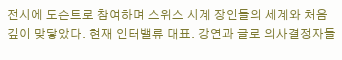전시에 도슨트로 참여하며 스위스 시계 장인들의 세계와 처음 깊이 맞닿았다. 현재 인터밸류 대표. 강연과 글로 의사결정자들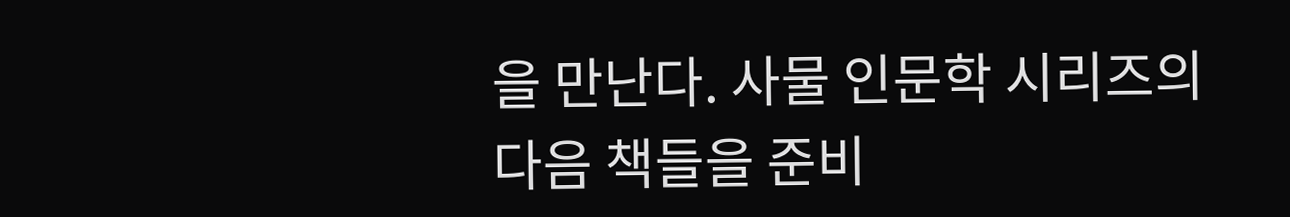을 만난다. 사물 인문학 시리즈의 다음 책들을 준비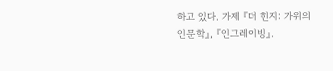하고 있다. 가제 『더 힌지: 가위의 인문학』, 『인그레이빙』.